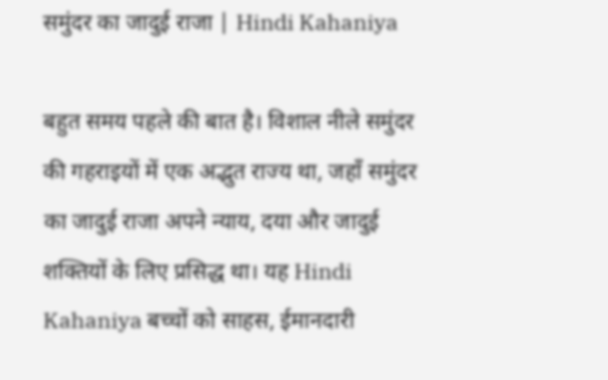समुंदर का जादुई राजा | Hindi Kahaniya

बहुत समय पहले की बात है। विशाल नीले समुंदर की गहराइयों में एक अद्भुत राज्य था, जहाँ समुंदर का जादुई राजा अपने न्याय, दया और जादुई शक्तियों के लिए प्रसिद्ध था। यह Hindi Kahaniya बच्चों को साहस, ईमानदारी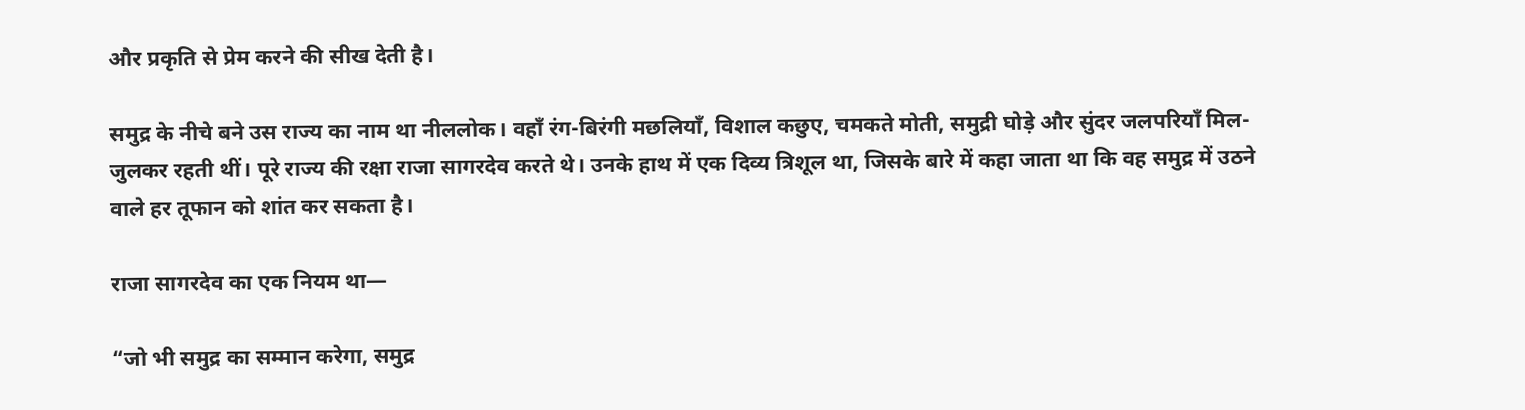और प्रकृति से प्रेम करने की सीख देती है।

समुद्र के नीचे बने उस राज्य का नाम था नीललोक। वहाँ रंग-बिरंगी मछलियाँ, विशाल कछुए, चमकते मोती, समुद्री घोड़े और सुंदर जलपरियाँ मिल-जुलकर रहती थीं। पूरे राज्य की रक्षा राजा सागरदेव करते थे। उनके हाथ में एक दिव्य त्रिशूल था, जिसके बारे में कहा जाता था कि वह समुद्र में उठने वाले हर तूफान को शांत कर सकता है।

राजा सागरदेव का एक नियम था—

“जो भी समुद्र का सम्मान करेगा, समुद्र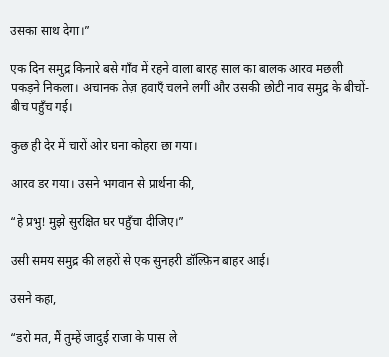उसका साथ देगा।”

एक दिन समुद्र किनारे बसे गाँव में रहने वाला बारह साल का बालक आरव मछली पकड़ने निकला। अचानक तेज़ हवाएँ चलने लगीं और उसकी छोटी नाव समुद्र के बीचों-बीच पहुँच गई।

कुछ ही देर में चारों ओर घना कोहरा छा गया।

आरव डर गया। उसने भगवान से प्रार्थना की,

“हे प्रभु! मुझे सुरक्षित घर पहुँचा दीजिए।”

उसी समय समुद्र की लहरों से एक सुनहरी डॉल्फ़िन बाहर आई।

उसने कहा,

“डरो मत, मैं तुम्हें जादुई राजा के पास ले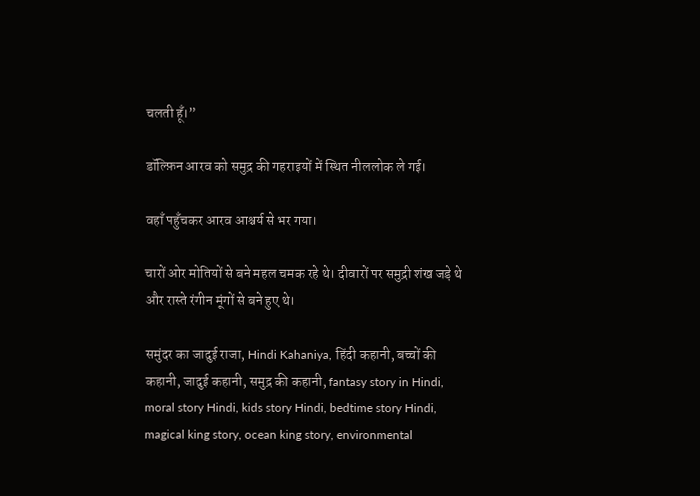चलती हूँ।”

डॉल्फ़िन आरव को समुद्र की गहराइयों में स्थित नीललोक ले गई।

वहाँ पहुँचकर आरव आश्चर्य से भर गया।

चारों ओर मोतियों से बने महल चमक रहे थे। दीवारों पर समुद्री शंख जड़े थे और रास्ते रंगीन मूंगों से बने हुए थे।

समुंदर का जादुई राजा, Hindi Kahaniya, हिंदी कहानी, बच्चों की कहानी, जादुई कहानी, समुद्र की कहानी, fantasy story in Hindi, moral story Hindi, kids story Hindi, bedtime story Hindi, magical king story, ocean king story, environmental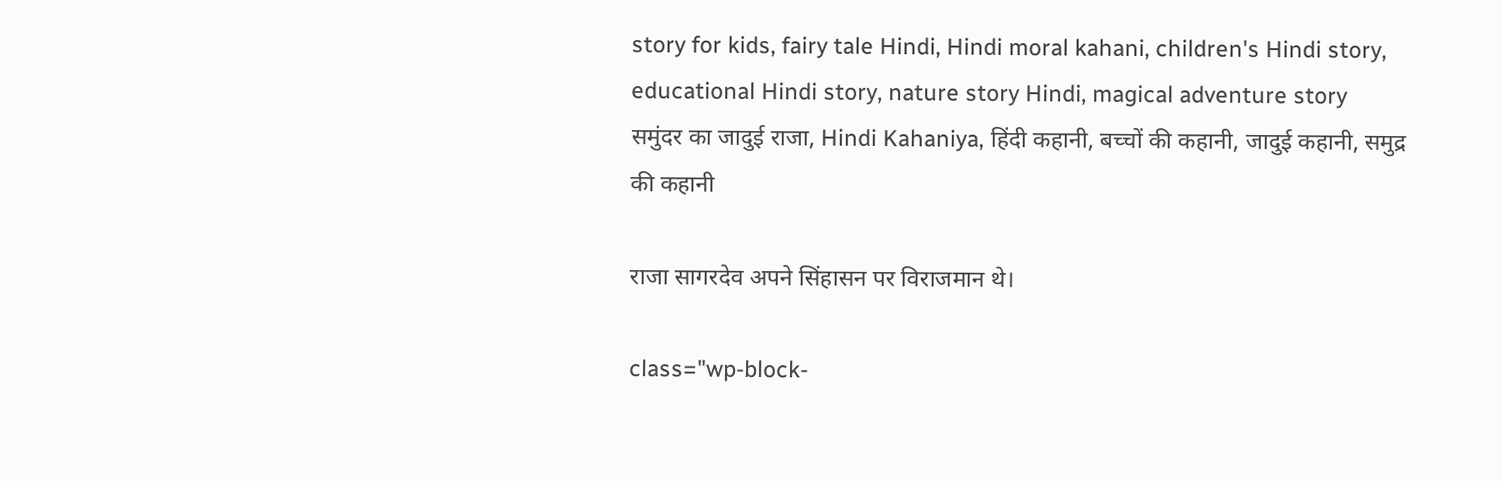story for kids, fairy tale Hindi, Hindi moral kahani, children's Hindi story, educational Hindi story, nature story Hindi, magical adventure story
समुंदर का जादुई राजा, Hindi Kahaniya, हिंदी कहानी, बच्चों की कहानी, जादुई कहानी, समुद्र की कहानी

राजा सागरदेव अपने सिंहासन पर विराजमान थे।

class="wp-block-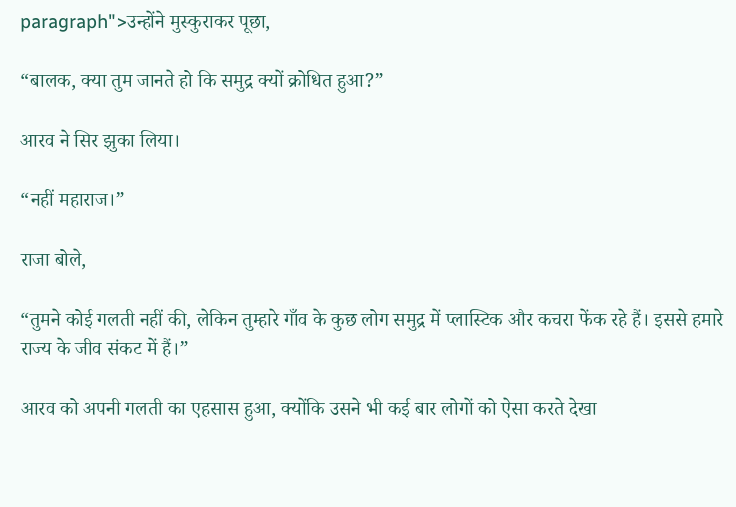paragraph">उन्होंने मुस्कुराकर पूछा,

“बालक, क्या तुम जानते हो कि समुद्र क्यों क्रोधित हुआ?”

आरव ने सिर झुका लिया।

“नहीं महाराज।”

राजा बोले,

“तुमने कोई गलती नहीं की, लेकिन तुम्हारे गाँव के कुछ लोग समुद्र में प्लास्टिक और कचरा फेंक रहे हैं। इससे हमारे राज्य के जीव संकट में हैं।”

आरव को अपनी गलती का एहसास हुआ, क्योंकि उसने भी कई बार लोगों को ऐसा करते देखा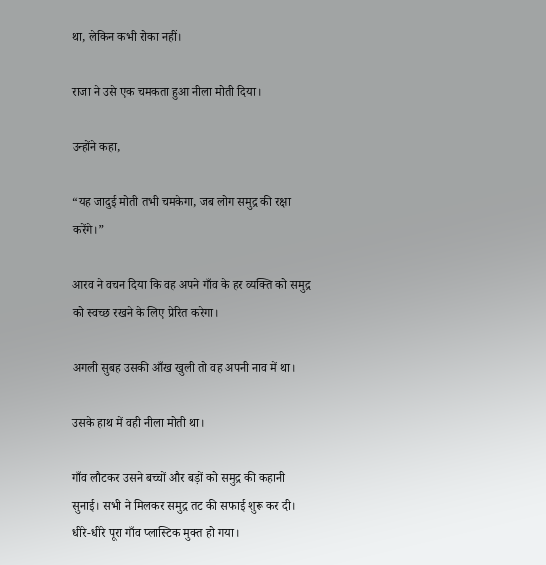था, लेकिन कभी रोका नहीं।

राजा ने उसे एक चमकता हुआ नीला मोती दिया।

उन्होंने कहा,

“यह जादुई मोती तभी चमकेगा, जब लोग समुद्र की रक्षा करेंगे।”

आरव ने वचन दिया कि वह अपने गाँव के हर व्यक्ति को समुद्र को स्वच्छ रखने के लिए प्रेरित करेगा।

अगली सुबह उसकी आँख खुली तो वह अपनी नाव में था।

उसके हाथ में वही नीला मोती था।

गाँव लौटकर उसने बच्चों और बड़ों को समुद्र की कहानी सुनाई। सभी ने मिलकर समुद्र तट की सफाई शुरू कर दी। धीरे-धीरे पूरा गाँव प्लास्टिक मुक्त हो गया।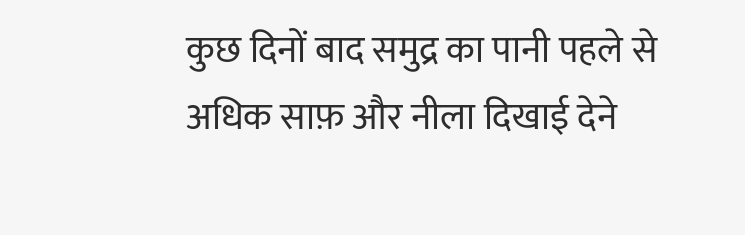कुछ दिनों बाद समुद्र का पानी पहले से अधिक साफ़ और नीला दिखाई देने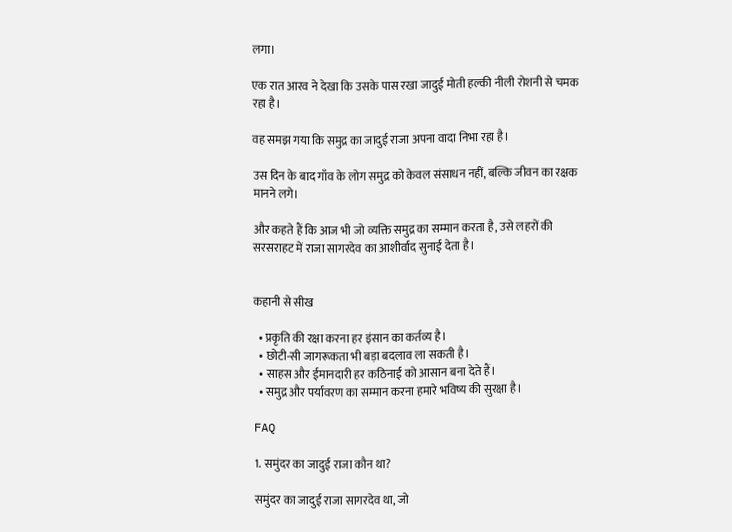लगा।

एक रात आरव ने देखा कि उसके पास रखा जादुई मोती हल्की नीली रोशनी से चमक रहा है।

वह समझ गया कि समुद्र का जादुई राजा अपना वादा निभा रहा है।

उस दिन के बाद गाँव के लोग समुद्र को केवल संसाधन नहीं, बल्कि जीवन का रक्षक मानने लगे।

और कहते हैं कि आज भी जो व्यक्ति समुद्र का सम्मान करता है, उसे लहरों की सरसराहट में राजा सागरदेव का आशीर्वाद सुनाई देता है।


कहानी से सीख

  • प्रकृति की रक्षा करना हर इंसान का कर्तव्य है।
  • छोटी-सी जागरूकता भी बड़ा बदलाव ला सकती है।
  • साहस और ईमानदारी हर कठिनाई को आसान बना देते हैं।
  • समुद्र और पर्यावरण का सम्मान करना हमारे भविष्य की सुरक्षा है।

FAQ

1. समुंदर का जादुई राजा कौन था?

समुंदर का जादुई राजा सागरदेव था, जो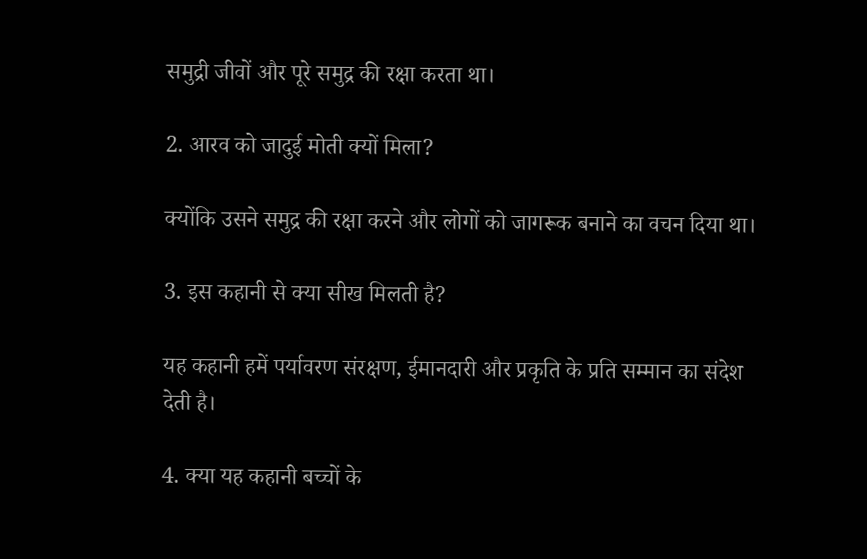समुद्री जीवों और पूरे समुद्र की रक्षा करता था।

2. आरव को जादुई मोती क्यों मिला?

क्योंकि उसने समुद्र की रक्षा करने और लोगों को जागरूक बनाने का वचन दिया था।

3. इस कहानी से क्या सीख मिलती है?

यह कहानी हमें पर्यावरण संरक्षण, ईमानदारी और प्रकृति के प्रति सम्मान का संदेश देती है।

4. क्या यह कहानी बच्चों के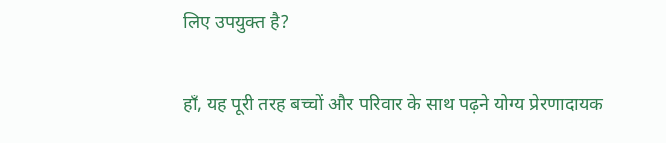लिए उपयुक्त है?

हाँ, यह पूरी तरह बच्चों और परिवार के साथ पढ़ने योग्य प्रेरणादायक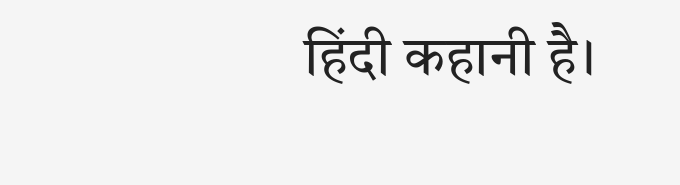हिंदी कहानी है।